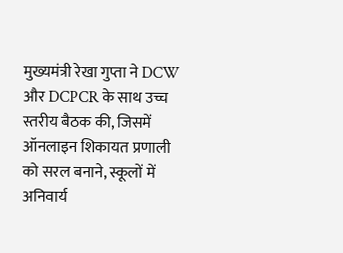मुख्यमंत्री रेखा गुप्ता ने DCW और DCPCR के साथ उच्च स्तरीय बैठक की, जिसमें ऑनलाइन शिकायत प्रणाली को सरल बनाने, स्कूलों में अनिवार्य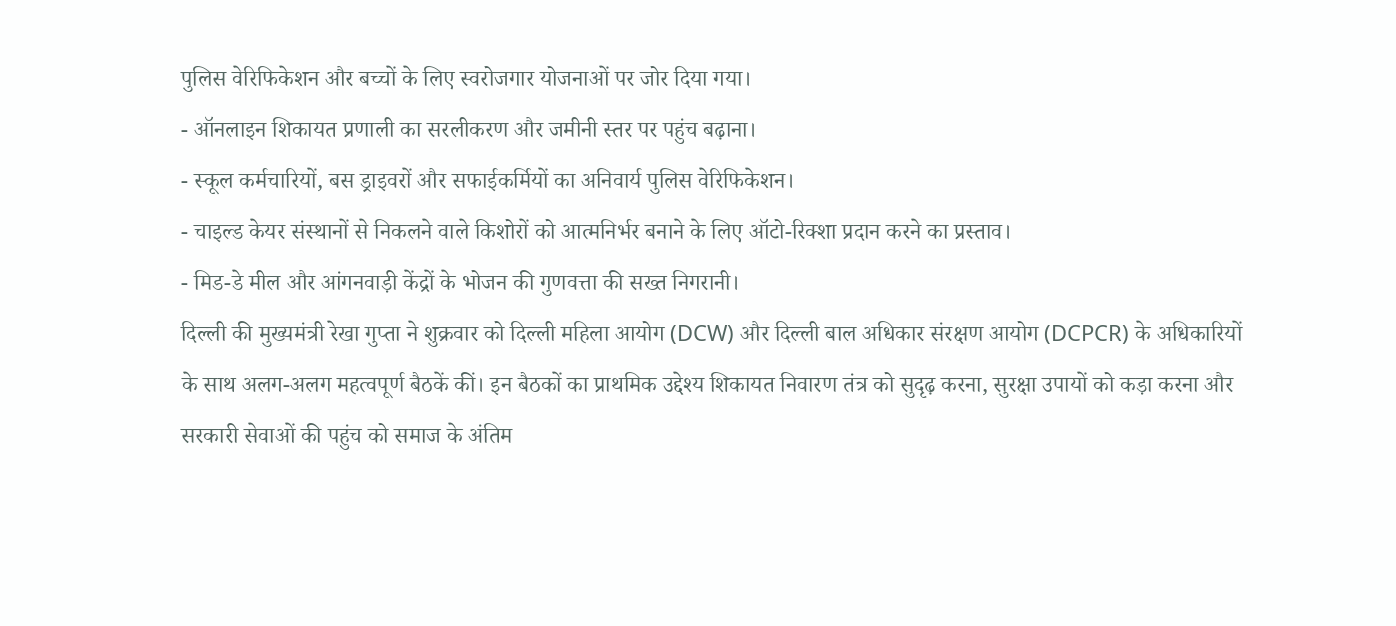पुलिस वेरिफिकेशन और बच्चों के लिए स्वरोजगार योजनाओं पर जोर दिया गया।
- ऑनलाइन शिकायत प्रणाली का सरलीकरण और जमीनी स्तर पर पहुंच बढ़ाना।
- स्कूल कर्मचारियों, बस ड्राइवरों और सफाईकर्मियों का अनिवार्य पुलिस वेरिफिकेशन।
- चाइल्ड केयर संस्थानों से निकलने वाले किशोरों को आत्मनिर्भर बनाने के लिए ऑटो-रिक्शा प्रदान करने का प्रस्ताव।
- मिड-डे मील और आंगनवाड़ी केंद्रों के भोजन की गुणवत्ता की सख्त निगरानी।
दिल्ली की मुख्यमंत्री रेखा गुप्ता ने शुक्रवार को दिल्ली महिला आयोग (DCW) और दिल्ली बाल अधिकार संरक्षण आयोग (DCPCR) के अधिकारियों के साथ अलग-अलग महत्वपूर्ण बैठकें कीं। इन बैठकों का प्राथमिक उद्देश्य शिकायत निवारण तंत्र को सुदृढ़ करना, सुरक्षा उपायों को कड़ा करना और सरकारी सेवाओं की पहुंच को समाज के अंतिम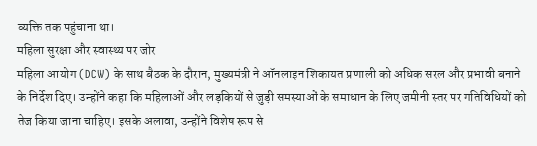व्यक्ति तक पहुंचाना था।
महिला सुरक्षा और स्वास्थ्य पर जोर
महिला आयोग (DCW) के साथ बैठक के दौरान, मुख्यमंत्री ने ऑनलाइन शिकायत प्रणाली को अधिक सरल और प्रभावी बनाने के निर्देश दिए। उन्होंने कहा कि महिलाओं और लड़कियों से जुड़ी समस्याओं के समाधान के लिए जमीनी स्तर पर गतिविधियों को तेज किया जाना चाहिए। इसके अलावा, उन्होंने विशेष रूप से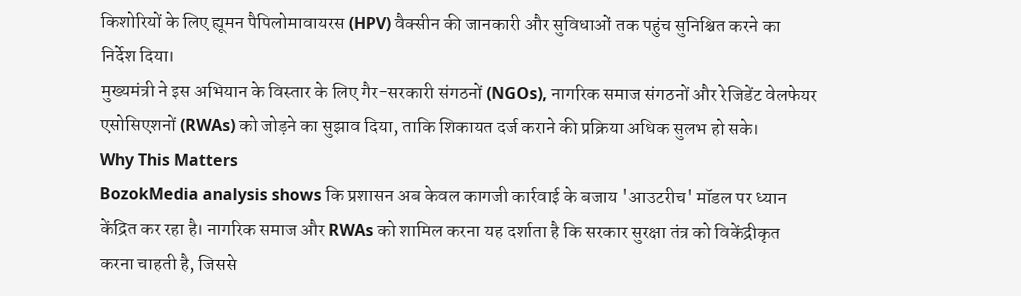किशोरियों के लिए ह्यूमन पैपिलोमावायरस (HPV) वैक्सीन की जानकारी और सुविधाओं तक पहुंच सुनिश्चित करने का निर्देश दिया।
मुख्यमंत्री ने इस अभियान के विस्तार के लिए गैर-सरकारी संगठनों (NGOs), नागरिक समाज संगठनों और रेजिडेंट वेलफेयर एसोसिएशनों (RWAs) को जोड़ने का सुझाव दिया, ताकि शिकायत दर्ज कराने की प्रक्रिया अधिक सुलभ हो सके।
Why This Matters
BozokMedia analysis shows कि प्रशासन अब केवल कागजी कार्रवाई के बजाय 'आउटरीच' मॉडल पर ध्यान केंद्रित कर रहा है। नागरिक समाज और RWAs को शामिल करना यह दर्शाता है कि सरकार सुरक्षा तंत्र को विकेंद्रीकृत करना चाहती है, जिससे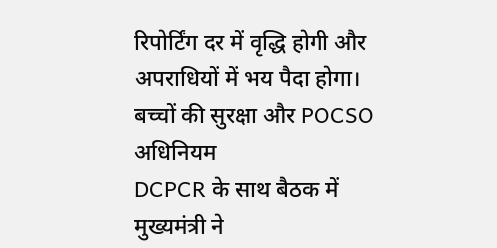रिपोर्टिंग दर में वृद्धि होगी और अपराधियों में भय पैदा होगा।
बच्चों की सुरक्षा और POCSO अधिनियम
DCPCR के साथ बैठक में मुख्यमंत्री ने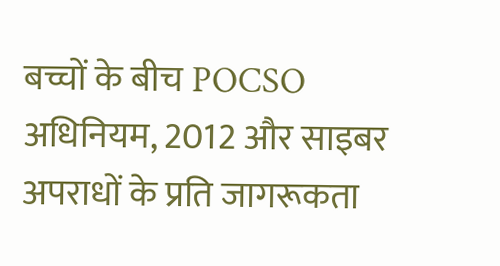बच्चों के बीच POCSO अधिनियम, 2012 और साइबर अपराधों के प्रति जागरूकता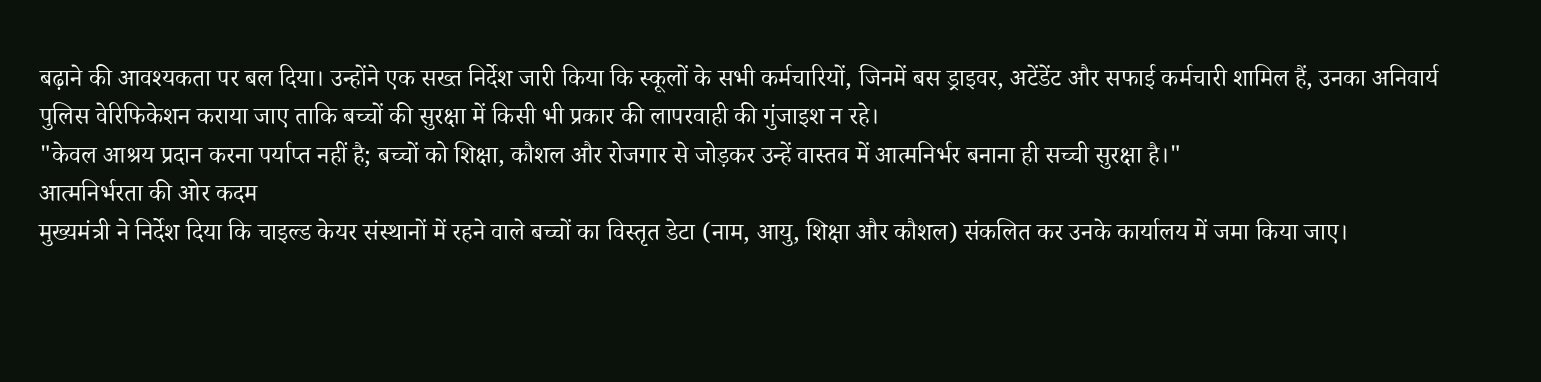बढ़ाने की आवश्यकता पर बल दिया। उन्होंने एक सख्त निर्देश जारी किया कि स्कूलों के सभी कर्मचारियों, जिनमें बस ड्राइवर, अटेंडेंट और सफाई कर्मचारी शामिल हैं, उनका अनिवार्य पुलिस वेरिफिकेशन कराया जाए ताकि बच्चों की सुरक्षा में किसी भी प्रकार की लापरवाही की गुंजाइश न रहे।
"केवल आश्रय प्रदान करना पर्याप्त नहीं है; बच्चों को शिक्षा, कौशल और रोजगार से जोड़कर उन्हें वास्तव में आत्मनिर्भर बनाना ही सच्ची सुरक्षा है।"
आत्मनिर्भरता की ओर कदम
मुख्यमंत्री ने निर्देश दिया कि चाइल्ड केयर संस्थानों में रहने वाले बच्चों का विस्तृत डेटा (नाम, आयु, शिक्षा और कौशल) संकलित कर उनके कार्यालय में जमा किया जाए।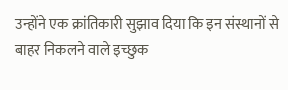उन्होंने एक क्रांतिकारी सुझाव दिया कि इन संस्थानों से बाहर निकलने वाले इच्छुक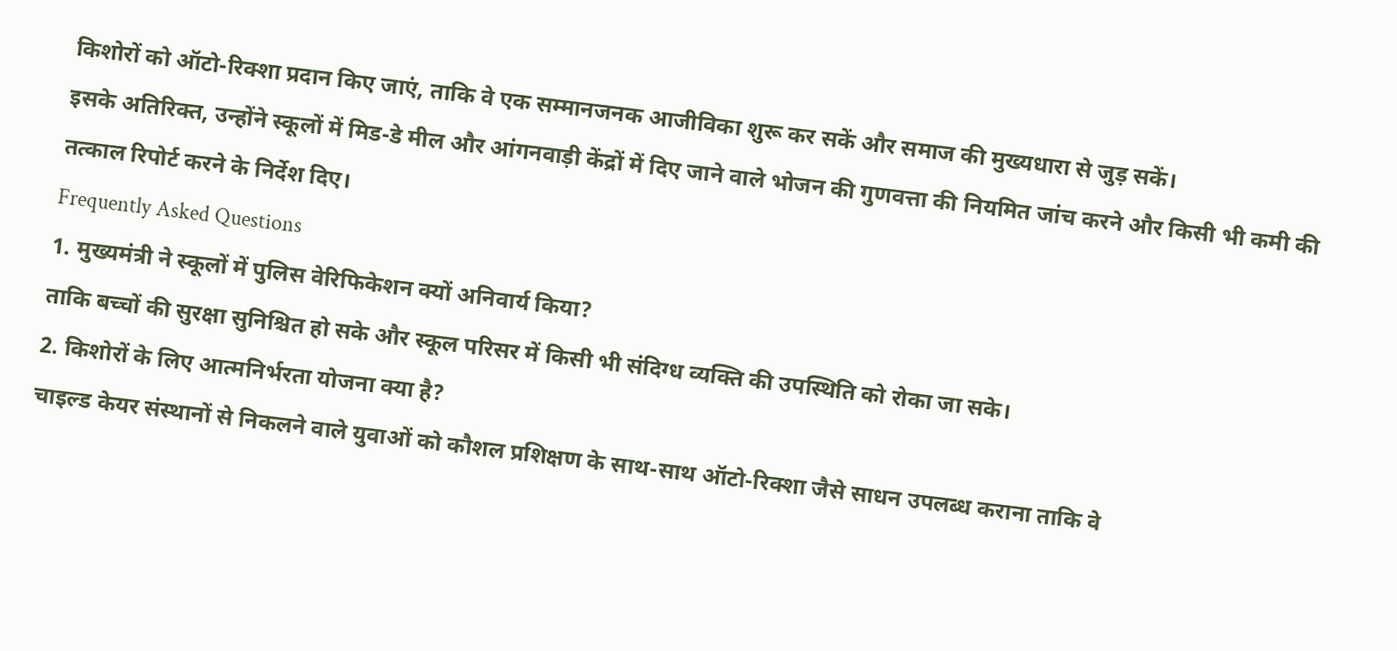किशोरों को ऑटो-रिक्शा प्रदान किए जाएं, ताकि वे एक सम्मानजनक आजीविका शुरू कर सकें और समाज की मुख्यधारा से जुड़ सकें।
इसके अतिरिक्त, उन्होंने स्कूलों में मिड-डे मील और आंगनवाड़ी केंद्रों में दिए जाने वाले भोजन की गुणवत्ता की नियमित जांच करने और किसी भी कमी की तत्काल रिपोर्ट करने के निर्देश दिए।
Frequently Asked Questions
1. मुख्यमंत्री ने स्कूलों में पुलिस वेरिफिकेशन क्यों अनिवार्य किया?
ताकि बच्चों की सुरक्षा सुनिश्चित हो सके और स्कूल परिसर में किसी भी संदिग्ध व्यक्ति की उपस्थिति को रोका जा सके।
2. किशोरों के लिए आत्मनिर्भरता योजना क्या है?
चाइल्ड केयर संस्थानों से निकलने वाले युवाओं को कौशल प्रशिक्षण के साथ-साथ ऑटो-रिक्शा जैसे साधन उपलब्ध कराना ताकि वे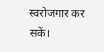स्वरोजगार कर सकें।